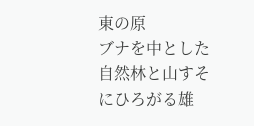東の原
ブナを中とした自然林と山すそにひろがる雄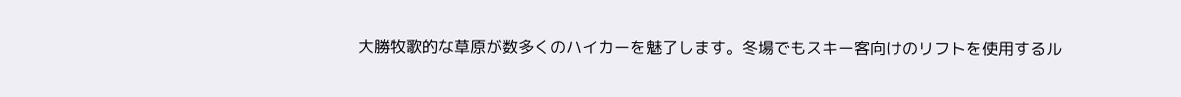大勝牧歌的な草原が数多くのハイカーを魅了します。冬場でもスキー客向けのリフトを使用するル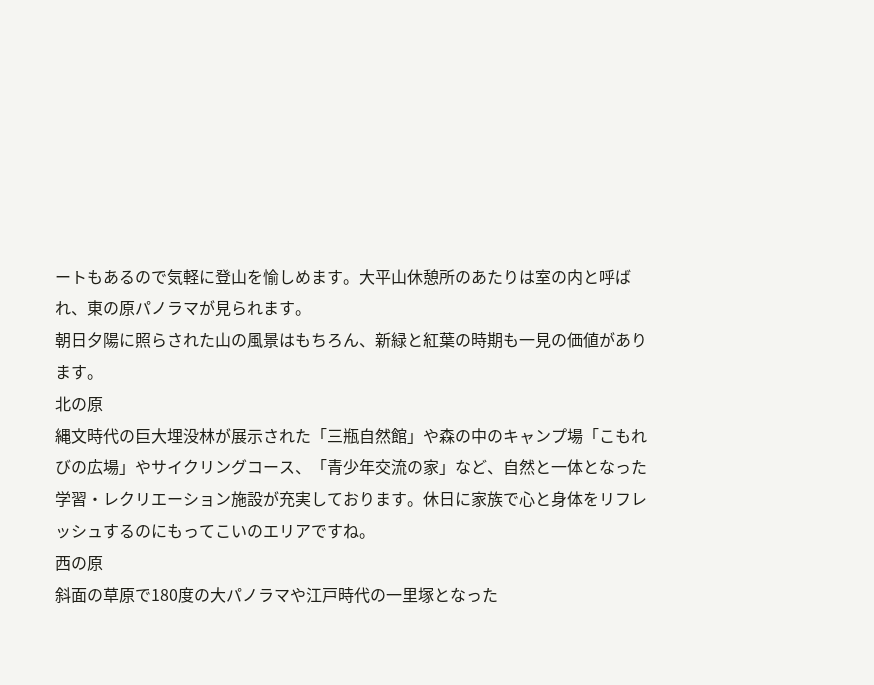ートもあるので気軽に登山を愉しめます。大平山休憩所のあたりは室の内と呼ばれ、東の原パノラマが見られます。
朝日夕陽に照らされた山の風景はもちろん、新緑と紅葉の時期も一見の価値があります。
北の原
縄文時代の巨大埋没林が展示された「三瓶自然館」や森の中のキャンプ場「こもれびの広場」やサイクリングコース、「青少年交流の家」など、自然と一体となった学習・レクリエーション施設が充実しております。休日に家族で心と身体をリフレッシュするのにもってこいのエリアですね。
西の原
斜面の草原で180度の大パノラマや江戸時代の一里塚となった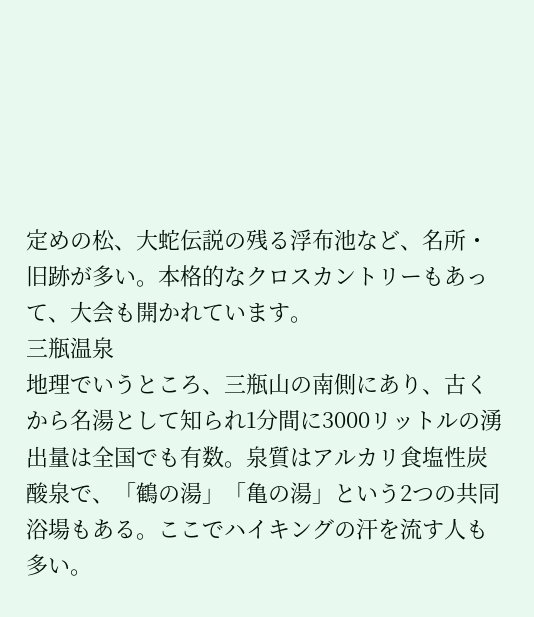定めの松、大蛇伝説の残る浮布池など、名所・旧跡が多い。本格的なクロスカントリーもあって、大会も開かれています。
三瓶温泉
地理でいうところ、三瓶山の南側にあり、古くから名湯として知られ1分間に3000リットルの湧出量は全国でも有数。泉質はアルカリ食塩性炭酸泉で、「鶴の湯」「亀の湯」という2つの共同浴場もある。ここでハイキングの汗を流す人も多い。